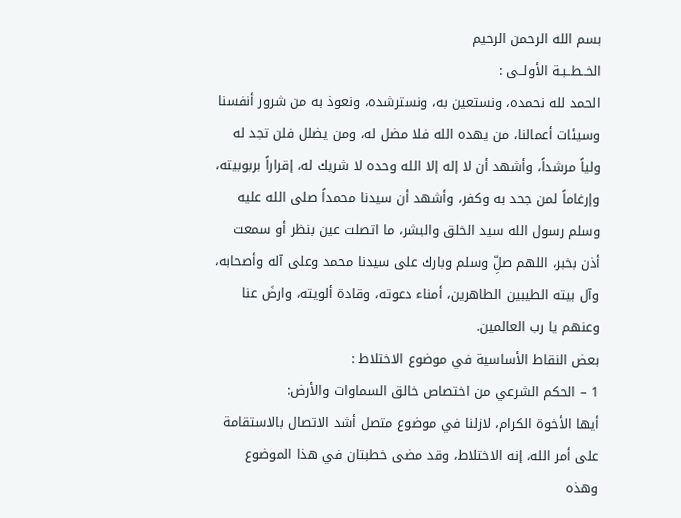بسم الله الرحمن الرحيم
الخــطــبـة الأولــى :
الحمد لله نحمده، ونستعين به، ونسترشده، ونعوذ به من شرور أنفسنا وسيئات أعمالنا، من يهده الله فلا مضل له، ومن يضلل فلن تجد له ولياً مرشداً، وأشهد أن لا إله إلا الله وحده لا شريك له، إقراراً بربوبيته، وإرغاماً لمن جحد به وكفر، وأشهد أن سيدنا محمداً صلى الله عليه وسلم رسول الله سيد الخلق والبشر، ما اتصلت عين بنظر أو سمعت أذن بخبر، اللهم صلِّ وسلم وبارك على سيدنا محمد وعلى آله وأصحابه، وآل بيته الطيبين الطاهرين، أمناء دعوته، وقادة ألويته، وارضَ عنا وعنهم يا رب العالمين.
بعض النقاط الأساسية في موضوع الاختلاط :
1 – الحكم الشرعي من اختصاص خالق السماوات والأرض:
أيها الأخوة الكرام، لازلنا في موضوع متصل أشد الاتصال بالاستقامة على أمر الله، إنه الاختلاط، وقد مضى خطبتان في هذا الموضوع وهذه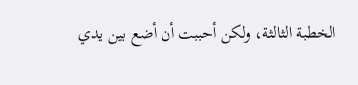الخطبة الثالثة، ولكن أحببت أن أضع بين يدي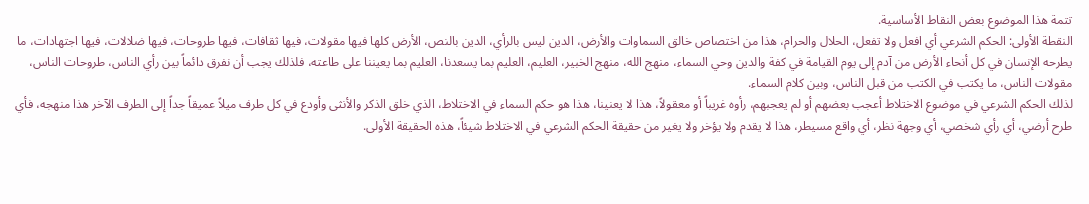تتمة هذا الموضوع بعض النقاط الأساسية.
النقطة الأولى: الحكم الشرعي أي افعل ولا تفعل، الحلال والحرام، هذا من اختصاص خالق السماوات والأرض، الدين ليس بالرأي، الدين بالنص، الأرض كلها فيها مقولات، فيها ثقافات، فيها طروحات، فيها ضلالات، فيها اجتهادات، ما يطرحه الإنسان في كل أنحاء الأرض من آدم إلى يوم القيامة في كفة والدين وحي السماء، منهج الله، منهج الخبير، العليم، العليم بما يسعدنا، العليم بما يعيننا على طاعته، فلذلك يجب أن نفرق دائماً بين رأي الناس، طروحات الناس، مقولات الناس، ما يكتب في الكتب من قبل الناس، وبين كلام السماء.
لذلك الحكم الشرعي في موضوع الاختلاط أعجب بعضهم أو لم يعجبهم، رأوه غريباً أو معقولاً، هذا لا يعنينا، هذا هو حكم السماء في الاختلاط، الذي خلق الذكر والأنثى وأودع في كل طرف ميلاً عميقاً جداً إلى الطرف الآخر هذا منهجه، فأي طرح أرضي، أي رأي شخصي، أي وجهة نظر، أي واقع مسيطر، هذا لا يقدم ولا يؤخر ولا يغير من حقيقة الحكم الشرعي في الاختلاط شيئاً، هذه الحقيقة الأولى.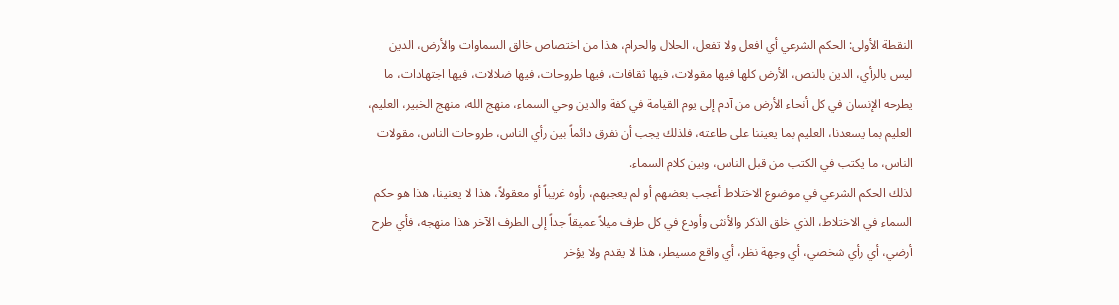النقطة الأولى: الحكم الشرعي أي افعل ولا تفعل، الحلال والحرام، هذا من اختصاص خالق السماوات والأرض، الدين ليس بالرأي، الدين بالنص، الأرض كلها فيها مقولات، فيها ثقافات، فيها طروحات، فيها ضلالات، فيها اجتهادات، ما يطرحه الإنسان في كل أنحاء الأرض من آدم إلى يوم القيامة في كفة والدين وحي السماء، منهج الله، منهج الخبير، العليم، العليم بما يسعدنا، العليم بما يعيننا على طاعته، فلذلك يجب أن نفرق دائماً بين رأي الناس، طروحات الناس، مقولات الناس، ما يكتب في الكتب من قبل الناس، وبين كلام السماء.
لذلك الحكم الشرعي في موضوع الاختلاط أعجب بعضهم أو لم يعجبهم، رأوه غريباً أو معقولاً، هذا لا يعنينا، هذا هو حكم السماء في الاختلاط، الذي خلق الذكر والأنثى وأودع في كل طرف ميلاً عميقاً جداً إلى الطرف الآخر هذا منهجه، فأي طرح أرضي، أي رأي شخصي، أي وجهة نظر، أي واقع مسيطر، هذا لا يقدم ولا يؤخر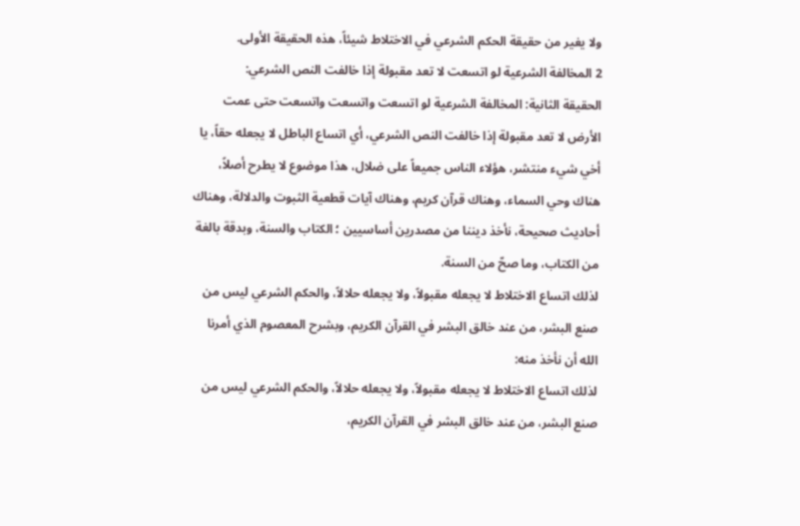ولا يغير من حقيقة الحكم الشرعي في الاختلاط شيئاً، هذه الحقيقة الأولى.
2 المخالفة الشرعية لو اتسعت لا تعد مقبولة إذا خالفت النص الشرعي:
الحقيقة الثانية: المخالفة الشرعية لو اتسعت واتسعت واتسعت حتى عمت الأرض لا تعد مقبولة إذا خالفت النص الشرعي، أي اتساع الباطل لا يجعله حقاً، يا أخي شيء منتشر، هؤلاء الناس جميعاً على ضلال، هذا موضوع لا يطرح أصلاً، هناك وحي السماء، وهناك قرآن كريم، وهناك آيات قطعية الثبوت والدلالة، وهناك أحاديث صحيحة، نأخذ ديننا من مصدرين أساسيين ؛ الكتاب والسنة، وبدقة بالغة من الكتاب، وما صحّ من السنة.
لذلك اتساع الاختلاط لا يجعله مقبولاً، ولا يجعله حلالاً، والحكم الشرعي ليس من صنع البشر، من عند خالق البشر في القرآن الكريم، وبشرح المعصوم الذي أمرنا الله أن نأخذ منه:
لذلك اتساع الاختلاط لا يجعله مقبولاً، ولا يجعله حلالاً، والحكم الشرعي ليس من صنع البشر، من عند خالق البشر في القرآن الكريم،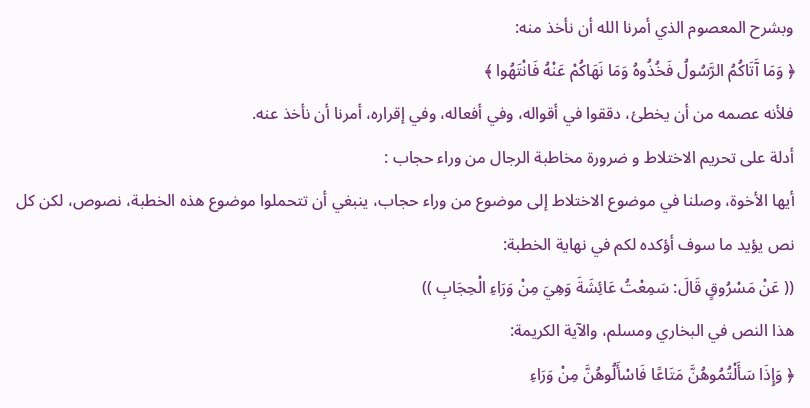وبشرح المعصوم الذي أمرنا الله أن نأخذ منه:
﴿ وَمَا آَتَاكُمُ الرَّسُولُ فَخُذُوهُ وَمَا نَهَاكُمْ عَنْهُ فَانْتَهُوا ﴾
فلأنه عصمه من أن يخطئ، دققوا في أقواله، وفي أفعاله، وفي إقراره، أمرنا أن نأخذ عنه.
أدلة على تحريم الاختلاط و ضرورة مخاطبة الرجال من وراء حجاب :
أيها الأخوة، وصلنا في موضوع الاختلاط إلى موضوع من وراء حجاب، ينبغي أن تتحملوا موضوع هذه الخطبة، نصوص، لكن كل نص يؤيد ما سوف أؤكده لكم في نهاية الخطبة:
(( عَنْ مَسْرُوقٍ قَالَ: سَمِعْتُ عَائِشَةَ وَهِيَ مِنْ وَرَاءِ الْحِجَابِ ))
هذا النص في البخاري ومسلم، والآية الكريمة:
﴿ وَإِذَا سَأَلْتُمُوهُنَّ مَتَاعًا فَاسْأَلُوهُنَّ مِنْ وَرَاءِ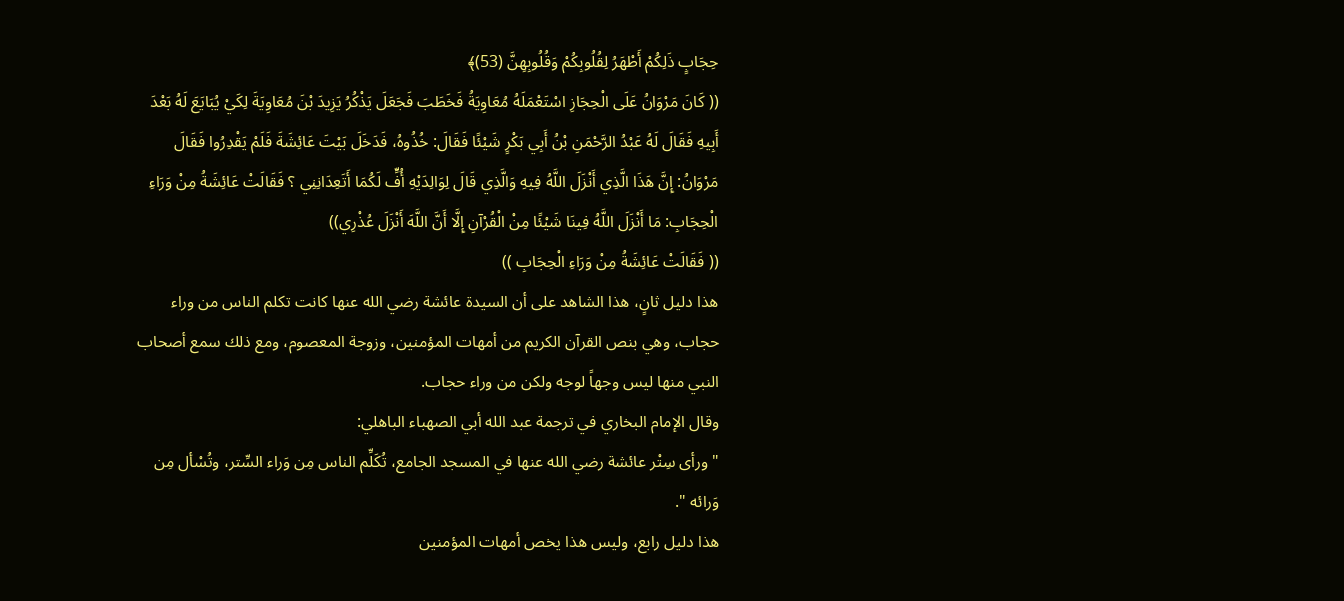حِجَابٍ ذَلِكُمْ أَطْهَرُ لِقُلُوبِكُمْ وَقُلُوبِهِنَّ (53)﴾
(( كَانَ مَرْوَانُ عَلَى الْحِجَازِ اسْتَعْمَلَهُ مُعَاوِيَةُ فَخَطَبَ فَجَعَلَ يَذْكُرُ يَزِيدَ بْنَ مُعَاوِيَةَ لِكَيْ يُبَايَعَ لَهُ بَعْدَ أَبِيهِ فَقَالَ لَهُ عَبْدُ الرَّحْمَنِ بْنُ أَبِي بَكْرٍ شَيْئًا فَقَالَ: خُذُوهُ، فَدَخَلَ بَيْتَ عَائِشَةَ فَلَمْ يَقْدِرُوا فَقَالَ مَرْوَانُ: إِنَّ هَذَا الَّذِي أَنْزَلَ اللَّهُ فِيهِ وَالَّذِي قَالَ لِوَالِدَيْهِ أُفٍّ لَكُمَا أَتَعِدَانِنِي ؟ فَقَالَتْ عَائِشَةُ مِنْ وَرَاءِ الْحِجَابِ: مَا أَنْزَلَ اللَّهُ فِينَا شَيْئًا مِنْ الْقُرْآنِ إِلَّا أَنَّ اللَّهَ أَنْزَلَ عُذْرِي))
(( فَقَالَتْ عَائِشَةُ مِنْ وَرَاءِ الْحِجَابِ ))
هذا دليل ثانٍ، هذا الشاهد على أن السيدة عائشة رضي الله عنها كانت تكلم الناس من وراء حجاب، وهي بنص القرآن الكريم من أمهات المؤمنين، وزوجة المعصوم، ومع ذلك سمع أصحاب النبي منها ليس وجهاً لوجه ولكن من وراء حجاب.
وقال الإمام البخاري في ترجمة عبد الله أبي الصهباء الباهلي:
" ورأى سِتْر عائشة رضي الله عنها في المسجد الجامع، تُكَلِّم الناس مِن وَراء السِّتر، وتُسْأل مِن وَرائه ".
هذا دليل رابع، وليس هذا يخص أمهات المؤمنين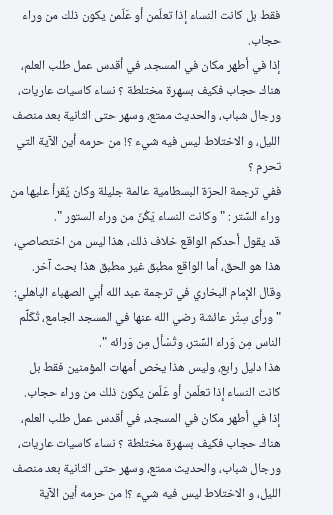فقط بل كانت النساء إذا تعلّمن أو عَلّمن يكون ذلك من وراء حجاب.
إذا في أطهر مكان في المسجد، في أقدس عمل طلب العلم، هناك حجاب فكيف بسهرة مختلطة ؟ نساء كاسيات عاريات، ورجال شباب، والحديث ممتع، وسهر حتى الثانية بعد منصف الليل، و الاختلاط ليس فيه شيء ؟! من حرمه أين الآية التي تحرم ؟
ففي ترجمة الحرّة البسطامية عالمة جليلة وكان يُقرأ عليها من وراء السِّتر : " وكانت النساء يَكُنّ من وراء الستور ".
قد يقول أحدكم الواقع خلاف ذلك، هذا ليس من اختصاصي، هذا هو الحق، أما الواقع مطبق غير مطبق هذا بحث آخر.
وقال الإمام البخاري في ترجمة عبد الله أبي الصهباء الباهلي:
" ورأى سِتْر عائشة رضي الله عنها في المسجد الجامع، تُكَلِّم الناس مِن وَراء السِّتر، وتُسْأل مِن وَرائه ".
هذا دليل رابع، وليس هذا يخص أمهات المؤمنين فقط بل كانت النساء إذا تعلّمن أو عَلّمن يكون ذلك من وراء حجاب.
إذا في أطهر مكان في المسجد، في أقدس عمل طلب العلم، هناك حجاب فكيف بسهرة مختلطة ؟ نساء كاسيات عاريات، ورجال شباب، والحديث ممتع، وسهر حتى الثانية بعد منصف الليل، و الاختلاط ليس فيه شيء ؟! من حرمه أين الآية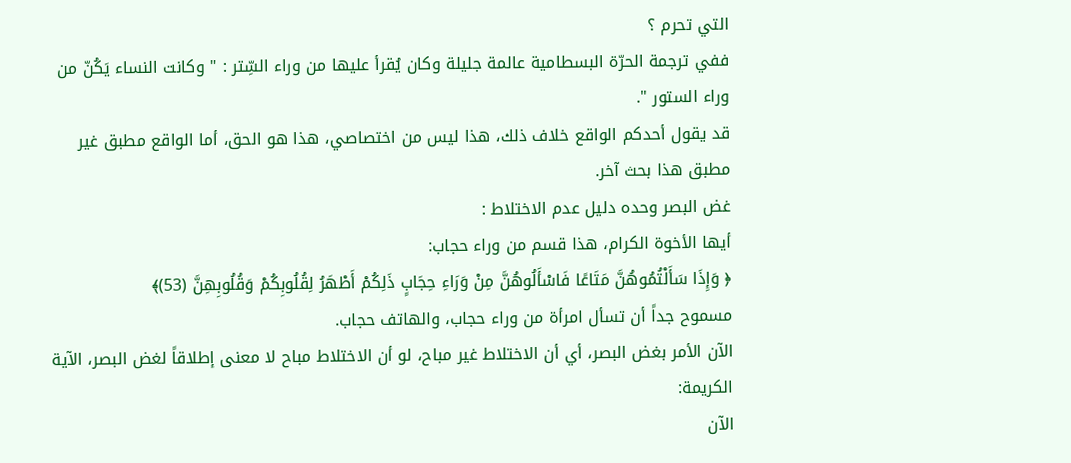التي تحرم ؟
ففي ترجمة الحرّة البسطامية عالمة جليلة وكان يُقرأ عليها من وراء السِّتر : " وكانت النساء يَكُنّ من وراء الستور ".
قد يقول أحدكم الواقع خلاف ذلك، هذا ليس من اختصاصي، هذا هو الحق، أما الواقع مطبق غير مطبق هذا بحث آخر.
غض البصر وحده دليل عدم الاختلاط :
أيها الأخوة الكرام، هذا قسم من وراء حجاب:
﴿ وَإِذَا سَأَلْتُمُوهُنَّ مَتَاعًا فَاسْأَلُوهُنَّ مِنْ وَرَاءِ حِجَابٍ ذَلِكُمْ أَطْهَرُ لِقُلُوبِكُمْ وَقُلُوبِهِنَّ (53)﴾
مسموح جداً أن تسأل امرأة من وراء حجاب، والهاتف حجاب.
الآن الأمر بغض البصر، أي أن الاختلاط غير مباح، لو أن الاختلاط مباح لا معنى إطلاقاً لغض البصر، الآية الكريمة:
الآن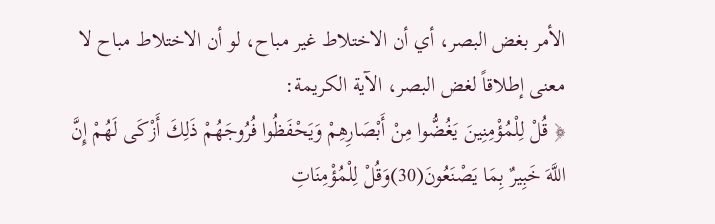الأمر بغض البصر، أي أن الاختلاط غير مباح، لو أن الاختلاط مباح لا معنى إطلاقاً لغض البصر، الآية الكريمة:
﴿ قُلْ لِلْمُؤْمِنِينَ يَغُضُّوا مِنْ أَبْصَارِهِمْ وَيَحْفَظُوا فُرُوجَهُمْ ذَلِكَ أَزْكَى لَهُمْ إِنَّ اللَّهَ خَبِيرٌ بِمَا يَصْنَعُونَ(30)وَقُلْ لِلْمُؤْمِنَاتِ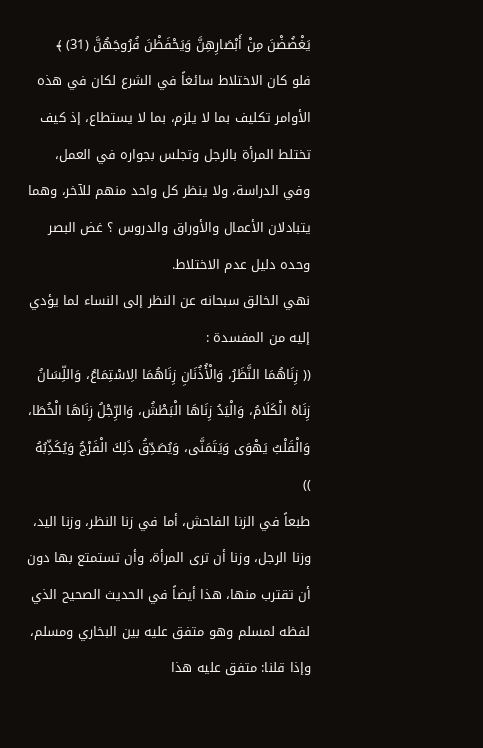يَغْضُضْنَ مِنْ أَبْصَارِهِنَّ وَيَحْفَظْنَ فُرُوجَهُنَّ (31) ﴾
فلو كان الاختلاط سائغاً في الشرع لكان في هذه الأوامر تكليف بما لا يلزم، بما لا يستطاع، إذ كيف تختلط المرأة بالرجل وتجلس بجواره في العمل، وفي الدراسة، ولا ينظر كل واحد منهم للآخر، وهما يتبادلان الأعمال والأوراق والدروس ؟ غض البصر وحده دليل عدم الاختلاط.
نهي الخالق سبحانه عن النظر إلى النساء لما يؤدي إليه من المفسدة :
(( زِنَاهُمَا النَّظَرُ، وَالْأُذُنَانِ زِنَاهُمَا الِاسْتِمَاعُ، وَاللِّسَانُ زِنَاهُ الْكَلَامُ، وَالْيَدُ زِنَاهَا الْبَطْشُ، وَالرِّجْلُ زِنَاهَا الْخُطَا، وَالْقَلْبُ يَهْوَى وَيَتَمَنَّى، وَيُصَدِّقُ ذَلِكَ الْفَرْجُ وَيُكَذِّبُهُ ))
طبعاً في الزنا الفاحش، أما في زنا النظر، وزنا اليد، وزنا الرجل، وزنا أن ترى المرأة، وأن تستمتع بها دون أن تقترب منها، هذا أيضاً في الحديث الصحيح الذي لفظه لمسلم وهو متفق عليه بين البخاري ومسلم، وإذا قلنا: متفق عليه هذا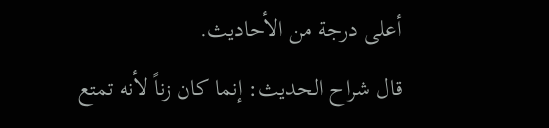أعلى درجة من الأحاديث.
قال شراح الحديث: إنما كان زناً لأنه تمتع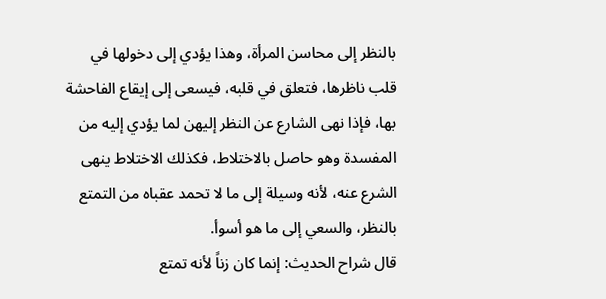بالنظر إلى محاسن المرأة، وهذا يؤدي إلى دخولها في قلب ناظرها، فتعلق في قلبه، فيسعى إلى إيقاع الفاحشة بها، فإذا نهى الشارع عن النظر إليهن لما يؤدي إليه من المفسدة وهو حاصل بالاختلاط، فكذلك الاختلاط ينهى الشرع عنه، لأنه وسيلة إلى ما لا تحمد عقباه من التمتع بالنظر، والسعي إلى ما هو أسوأ.
قال شراح الحديث: إنما كان زناً لأنه تمتع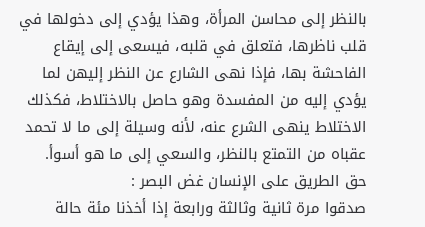بالنظر إلى محاسن المرأة، وهذا يؤدي إلى دخولها في قلب ناظرها، فتعلق في قلبه، فيسعى إلى إيقاع الفاحشة بها، فإذا نهى الشارع عن النظر إليهن لما يؤدي إليه من المفسدة وهو حاصل بالاختلاط، فكذلك الاختلاط ينهى الشرع عنه، لأنه وسيلة إلى ما لا تحمد عقباه من التمتع بالنظر، والسعي إلى ما هو أسوأ.
حق الطريق على الإنسان غض البصر :
صدقوا مرة ثانية وثالثة ورابعة إذا أخذنا مئة حالة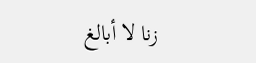زنا لا أبالغ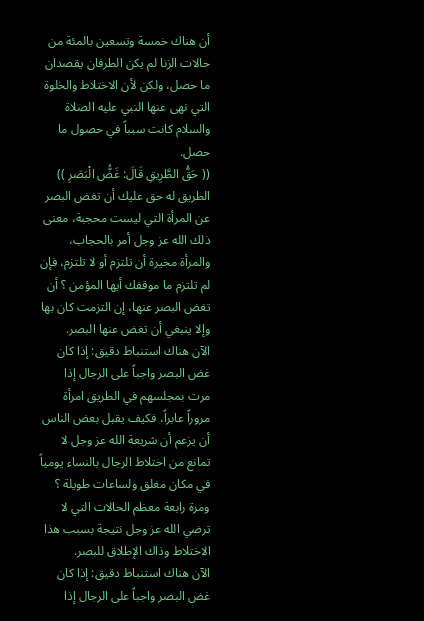أن هناك خمسة وتسعين بالمئة من حالات الزنا لم يكن الطرفان يقصدان ما حصل، ولكن لأن الاختلاط والخلوة التي نهى عنها النبي عليه الصلاة والسلام كانت سبباً في حصول ما حصل.
(( حَقُّ الطَّرِيقِ قَالَ: غَضُّ الْبَصَرِ ))
الطريق له حق عليك أن تغض البصر عن المرأة التي ليست محجبة، معنى ذلك الله عز وجل أمر بالحجاب، والمرأة مخيرة أن تلتزم أو لا تلتزم، فإن لم تلتزم ما موقفك أيها المؤمن ؟ أن تغض البصر عنها، إن التزمت كان بها وإلا ينبغي أن تغض عنها البصر.
الآن هناك استنباط دقيق: إذا كان غض البصر واجباً على الرجال إذا مرت بمجلسهم في الطريق امرأة مروراً عابراً، فكيف يقبل بعض الناس أن يزعم أن شريعة الله عز وجل لا تمانع من اختلاط الرجال بالنساء يومياً في مكان مغلق ولساعات طويلة ؟ ومرة رابعة معظم الحالات التي لا ترضي الله عز وجل نتيجة بسبب هذا الاختلاط وذاك الإطلاق للبصر.
الآن هناك استنباط دقيق: إذا كان غض البصر واجباً على الرجال إذا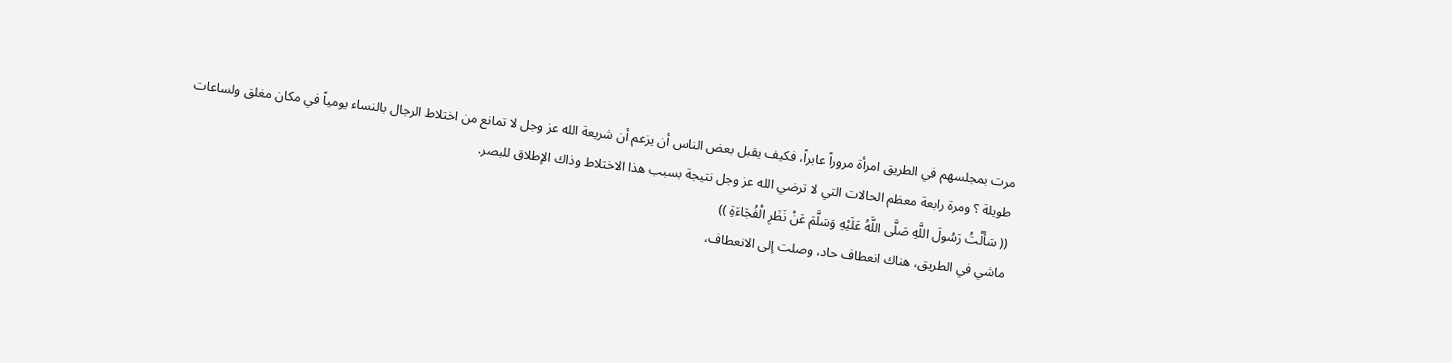مرت بمجلسهم في الطريق امرأة مروراً عابراً، فكيف يقبل بعض الناس أن يزعم أن شريعة الله عز وجل لا تمانع من اختلاط الرجال بالنساء يومياً في مكان مغلق ولساعات طويلة ؟ ومرة رابعة معظم الحالات التي لا ترضي الله عز وجل نتيجة بسبب هذا الاختلاط وذاك الإطلاق للبصر.
(( سَأَلْتُ رَسُولَ اللَّهِ صَلَّى اللَّهُ عَلَيْهِ وَسَلَّمَ عَنْ نَظَرِ الْفُجَاءَةِ ))
ماشي في الطريق، هناك انعطاف حاد، وصلت إلى الانعطاف،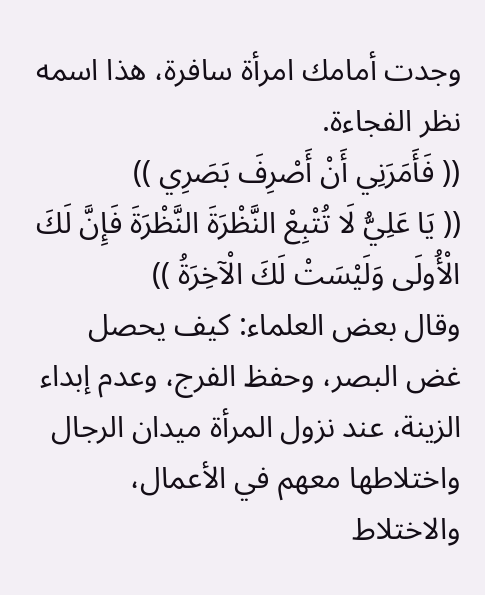وجدت أمامك امرأة سافرة، هذا اسمه نظر الفجاءة.
(( فَأَمَرَنِي أَنْ أَصْرِفَ بَصَرِي ))
(( يَا عَلِيُّ لَا تُتْبِعْ النَّظْرَةَ النَّظْرَةَ فَإِنَّ لَكَ الْأُولَى وَلَيْسَتْ لَكَ الْآخِرَةُ ))
وقال بعض العلماء: كيف يحصل غض البصر، وحفظ الفرج، وعدم إبداء الزينة، عند نزول المرأة ميدان الرجال واختلاطها معهم في الأعمال، والاختلاط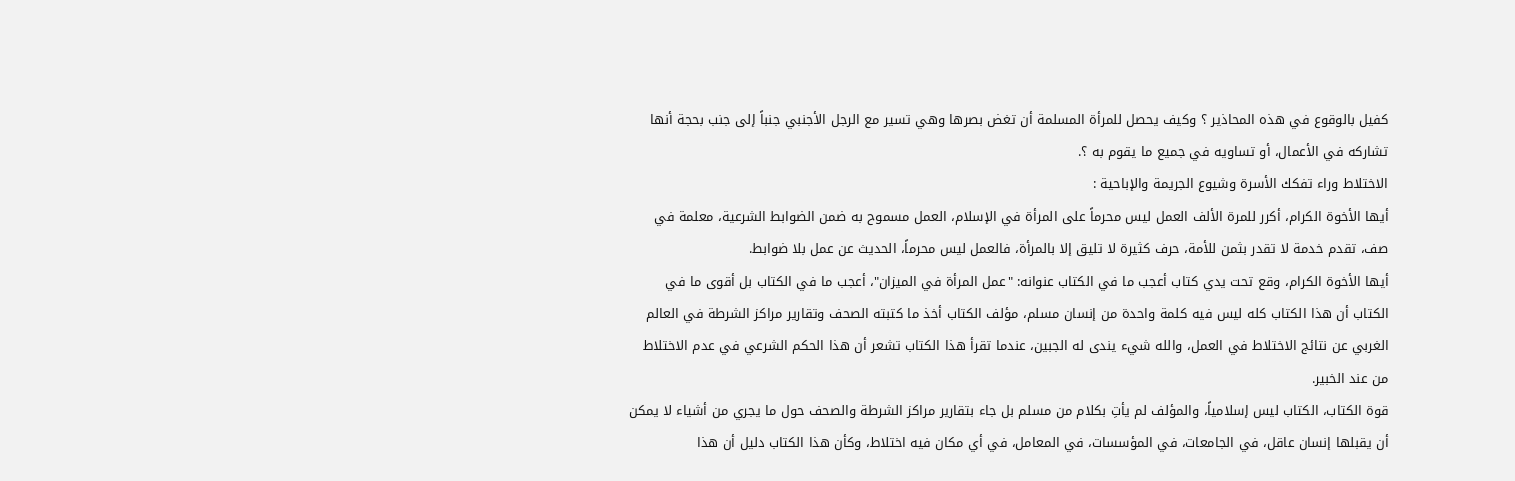كفيل بالوقوع في هذه المحاذير ؟ وكيف يحصل للمرأة المسلمة أن تغض بصرها وهي تسير مع الرجل الأجنبي جنباً إلى جنب بحجة أنها تشاركه في الأعمال، أو تساويه في جميع ما يقوم به ؟.
الاختلاط وراء تفكك الأسرة وشيوع الجريمة والإباحية :
أيها الأخوة الكرام، أكرر للمرة الألف العمل ليس محرماً على المرأة في الإسلام، العمل مسموح به ضمن الضوابط الشرعية، معلمة في صف، تقدم خدمة لا تقدر بثمن للأمة، حرف كثيرة لا تليق إلا بالمرأة، فالعمل ليس محرماً، الحديث عن عمل بلا ضوابط.
أيها الأخوة الكرام، وقع تحت يدي كتاب أعجب ما في الكتاب عنوانه: "عمل المرأة في الميزان"، أعجب ما في الكتاب بل أقوى ما في الكتاب أن هذا الكتاب كله ليس فيه كلمة واحدة من إنسان مسلم، مؤلف الكتاب أخذ ما كتبته الصحف وتقارير مراكز الشرطة في العالم الغربي عن نتائج الاختلاط في العمل، والله شيء يندى له الجبين، عندما تقرأ هذا الكتاب تشعر أن هذا الحكم الشرعي في عدم الاختلاط من عند الخبير.
قوة الكتاب، الكتاب ليس إسلامياً، والمؤلف لم يأتِ بكلام من مسلم بل جاء بتقارير مراكز الشرطة والصحف حول ما يجري من أشياء لا يمكن أن يقبلها إنسان عاقل، في الجامعات، في المؤسسات، في المعامل، في أي مكان فيه اختلاط، وكأن هذا الكتاب دليل أن هذا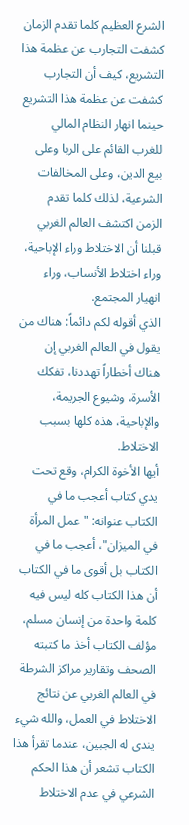الشرع العظيم كلما تقدم الزمان كشفت التجارب عن عظمة هذا التشريع، كيف أن التجارب كشفت عن عظمة هذا التشريع حينما انهار النظام المالي للغرب القائم على الربا وعلى بيع الدين، وعلى المخالفات الشرعية، لذلك كلما تقدم الزمن اكتشف العالم الغربي قبلنا أن الاختلاط وراء الإباحية، وراء اختلاط الأنساب، وراء انهيار المجتمع.
الذي أقوله لكم دائماً: هناك من يقول في العالم الغربي إن هناك أخطاراً تهددنا، تفكك الأسرة، وشيوع الجريمة، والإباحية، هذه كلها بسبب الاختلاط.
أيها الأخوة الكرام، وقع تحت يدي كتاب أعجب ما في الكتاب عنوانه: "عمل المرأة في الميزان"، أعجب ما في الكتاب بل أقوى ما في الكتاب أن هذا الكتاب كله ليس فيه كلمة واحدة من إنسان مسلم، مؤلف الكتاب أخذ ما كتبته الصحف وتقارير مراكز الشرطة في العالم الغربي عن نتائج الاختلاط في العمل، والله شيء يندى له الجبين، عندما تقرأ هذا الكتاب تشعر أن هذا الحكم الشرعي في عدم الاختلاط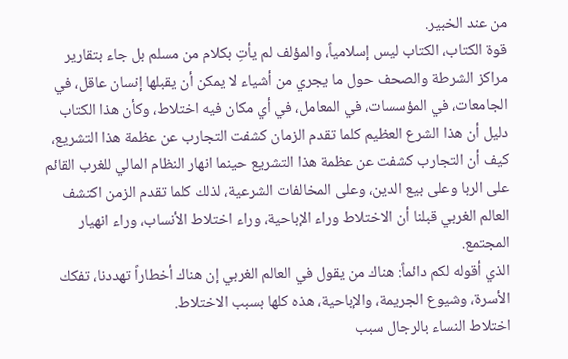من عند الخبير.
قوة الكتاب، الكتاب ليس إسلامياً، والمؤلف لم يأتِ بكلام من مسلم بل جاء بتقارير مراكز الشرطة والصحف حول ما يجري من أشياء لا يمكن أن يقبلها إنسان عاقل، في الجامعات، في المؤسسات، في المعامل، في أي مكان فيه اختلاط، وكأن هذا الكتاب دليل أن هذا الشرع العظيم كلما تقدم الزمان كشفت التجارب عن عظمة هذا التشريع، كيف أن التجارب كشفت عن عظمة هذا التشريع حينما انهار النظام المالي للغرب القائم على الربا وعلى بيع الدين، وعلى المخالفات الشرعية، لذلك كلما تقدم الزمن اكتشف العالم الغربي قبلنا أن الاختلاط وراء الإباحية، وراء اختلاط الأنساب، وراء انهيار المجتمع.
الذي أقوله لكم دائماً: هناك من يقول في العالم الغربي إن هناك أخطاراً تهددنا، تفكك الأسرة، وشيوع الجريمة، والإباحية، هذه كلها بسبب الاختلاط.
اختلاط النساء بالرجال سبب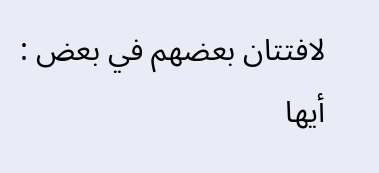لافتتان بعضهم في بعض :
أيها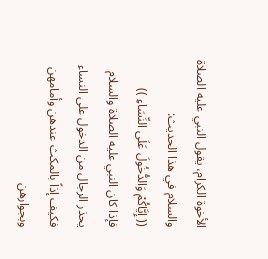الأخوة الكرام، يقول النبي عليه الصلاة والسلام في هذا الحديث:
(( إِيَّاكُمْ وَالدُّخُولَ عَلَى النِّسَاءِ ))
فإذا كان النبي عليه الصلاة والسلام يحذر الرجال من الدخول على النساء فكيف إذاً بالمكث عندهن وأمامهن وبجوارهن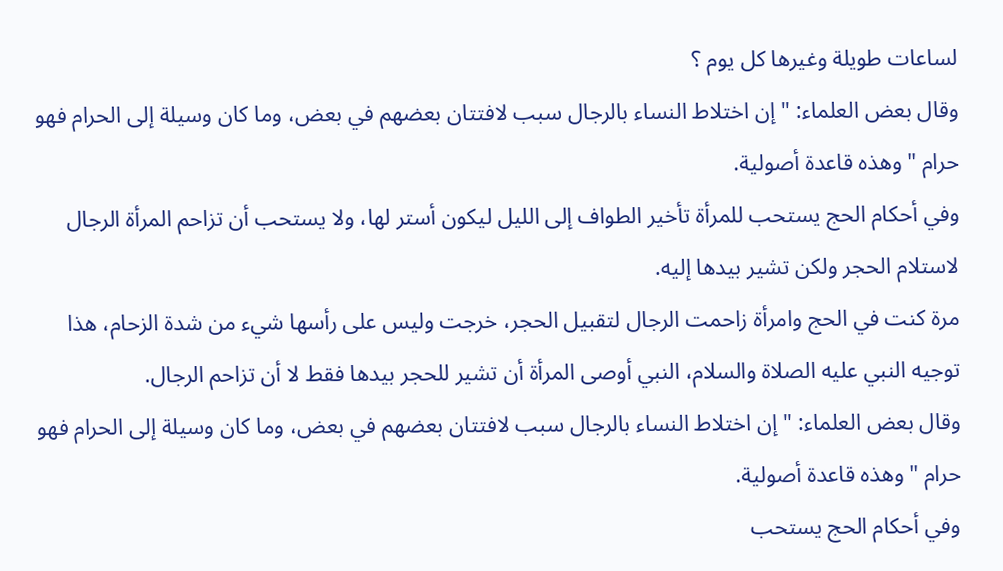لساعات طويلة وغيرها كل يوم ؟
وقال بعض العلماء: " إن اختلاط النساء بالرجال سبب لافتتان بعضهم في بعض، وما كان وسيلة إلى الحرام فهو حرام " وهذه قاعدة أصولية.
وفي أحكام الحج يستحب للمرأة تأخير الطواف إلى الليل ليكون أستر لها، ولا يستحب أن تزاحم المرأة الرجال لاستلام الحجر ولكن تشير بيدها إليه.
مرة كنت في الحج وامرأة زاحمت الرجال لتقبيل الحجر، خرجت وليس على رأسها شيء من شدة الزحام، هذا توجيه النبي عليه الصلاة والسلام، النبي أوصى المرأة أن تشير للحجر بيدها فقط لا أن تزاحم الرجال.
وقال بعض العلماء: " إن اختلاط النساء بالرجال سبب لافتتان بعضهم في بعض، وما كان وسيلة إلى الحرام فهو حرام " وهذه قاعدة أصولية.
وفي أحكام الحج يستحب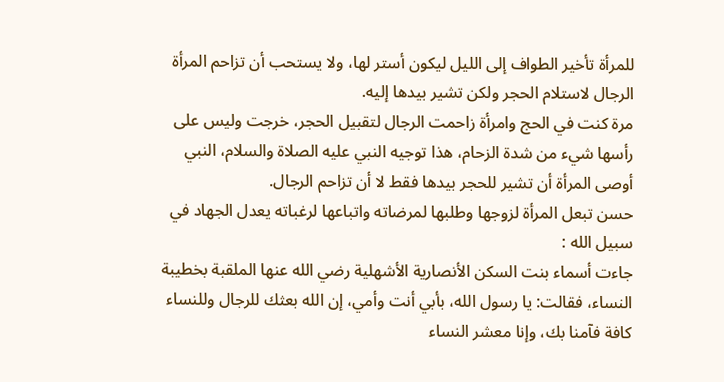للمرأة تأخير الطواف إلى الليل ليكون أستر لها، ولا يستحب أن تزاحم المرأة الرجال لاستلام الحجر ولكن تشير بيدها إليه.
مرة كنت في الحج وامرأة زاحمت الرجال لتقبيل الحجر، خرجت وليس على رأسها شيء من شدة الزحام، هذا توجيه النبي عليه الصلاة والسلام، النبي أوصى المرأة أن تشير للحجر بيدها فقط لا أن تزاحم الرجال.
حسن تبعل المرأة لزوجها وطلبها لمرضاته واتباعها لرغباته يعدل الجهاد في سبيل الله :
جاءت أسماء بنت السكن الأنصارية الأشهلية رضي الله عنها الملقبة بخطيبة النساء، فقالت: يا رسول الله، بأبي أنت وأمي، إن الله بعثك للرجال وللنساء كافة فآمنا بك، وإنا معشر النساء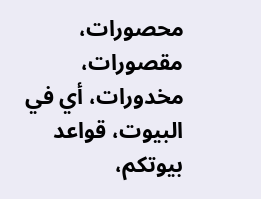محصورات، مقصورات، مخدورات، أي في البيوت، قواعد بيوتكم،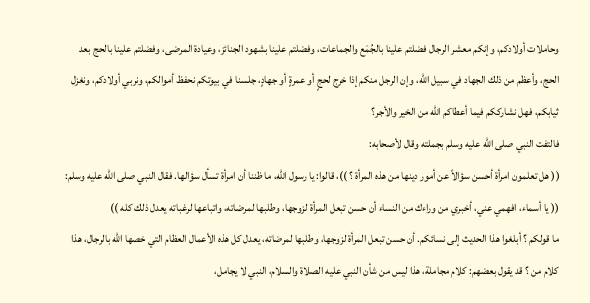وحاملات أولادكم، وإنكم معشر الرجال فضلتم علينا بالجُمَع والجماعات، وفضلتم علينا بشهود الجنائز، وعيادة المرضى، وفضلتم علينا بالحج بعد الحج، وأعظم من ذلك الجهاد في سبيل الله، وإن الرجل منكم إذا خرج لحجٍ أو عمرةٍ أو جهادٍ، جلسنا في بيوتكم نحفظ أموالكم، ونربي أولادكم، ونغزل ثيابكم، فهل نشارككم فيما أعطاكم الله من الخير والأجر؟
فالتفت النبي صلى الله عليه وسلم بجملته وقال لأصحابه:
(( هل تعلمون امرأة أحسن سؤالاً عن أمور دينها من هذه المرأة ؟ ))، قالوا: يا رسول الله، ما ظننا أن امرأة تسأل سؤالها. فقال النبي صلى الله عليه وسلم: (( يا أسماء، افهمي عني، أخبري من وراءك من النساء أن حسن تبعل المرأة لزوجها، وطلبها لمرضاته، واتباعها لرغباته يعدل ذلك كله ))
ما قولكم ؟ أبلغوا هذا الحديث إلى نسائكم. أن حسن تبعل المرأة لزوجها، وطلبها لمرضاته، يعدل كل هذه الأعمال العظام التي خصها الله بالرجال، هذا كلام من ؟ قد يقول بعضهم: كلام مجاملة، هذا ليس من شأن النبي عليه الصلاة والسلام، النبي لا يجامل،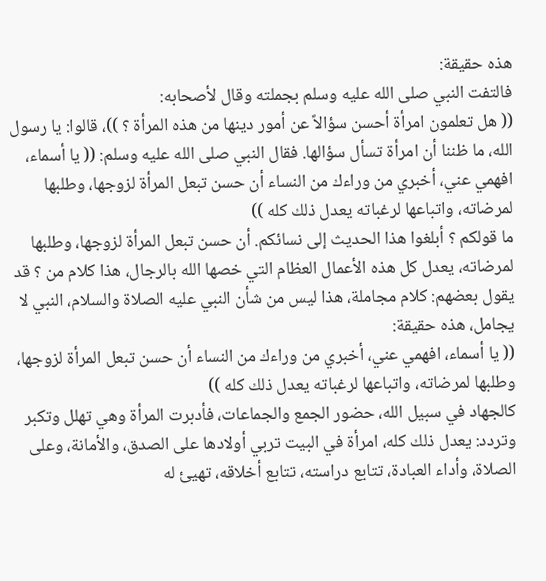هذه حقيقة:
فالتفت النبي صلى الله عليه وسلم بجملته وقال لأصحابه:
(( هل تعلمون امرأة أحسن سؤالاً عن أمور دينها من هذه المرأة ؟ ))، قالوا: يا رسول الله، ما ظننا أن امرأة تسأل سؤالها. فقال النبي صلى الله عليه وسلم: (( يا أسماء، افهمي عني، أخبري من وراءك من النساء أن حسن تبعل المرأة لزوجها، وطلبها لمرضاته، واتباعها لرغباته يعدل ذلك كله ))
ما قولكم ؟ أبلغوا هذا الحديث إلى نسائكم. أن حسن تبعل المرأة لزوجها، وطلبها لمرضاته، يعدل كل هذه الأعمال العظام التي خصها الله بالرجال، هذا كلام من ؟ قد يقول بعضهم: كلام مجاملة، هذا ليس من شأن النبي عليه الصلاة والسلام، النبي لا يجامل، هذه حقيقة:
(( يا أسماء، افهمي عني، أخبري من وراءك من النساء أن حسن تبعل المرأة لزوجها، وطلبها لمرضاته، واتباعها لرغباته يعدل ذلك كله ))
كالجهاد في سبيل الله، حضور الجمع والجماعات، فأدبرت المرأة وهي تهلل وتكبر وتردد: يعدل ذلك كله، امرأة في البيت تربي أولادها على الصدق، والأمانة، وعلى الصلاة، وأداء العبادة، تتابع دراسته، تتابع أخلاقه، تهيئ له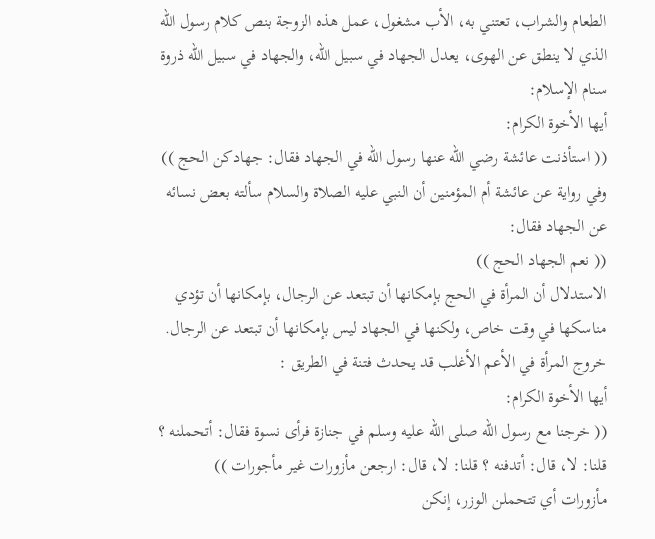الطعام والشراب، تعتني به، الأب مشغول، عمل هذه الزوجة بنص كلام رسول الله الذي لا ينطق عن الهوى، يعدل الجهاد في سبيل الله، والجهاد في سبيل الله ذروة سنام الإسلام:
أيها الأخوة الكرام:
(( استأذنت عائشة رضي الله عنها رسول الله في الجهاد فقال: جهادكن الحج ))
وفي رواية عن عائشة أم المؤمنين أن النبي عليه الصلاة والسلام سألته بعض نسائه عن الجهاد فقال:
(( نعم الجهاد الحج ))
الاستدلال أن المرأة في الحج بإمكانها أن تبتعد عن الرجال، بإمكانها أن تؤدي مناسكها في وقت خاص، ولكنها في الجهاد ليس بإمكانها أن تبتعد عن الرجال.
خروج المرأة في الأعم الأغلب قد يحدث فتنة في الطريق :
أيها الأخوة الكرام:
(( خرجنا مع رسول الله صلى الله عليه وسلم في جنازة فرأى نسوة فقال: أتحملنه ؟ قلنا: لا، قال: أتدفنه ؟ قلنا: لا، قال: ارجعن مأزورات غير مأجورات ))
مأزورات أي تتحملن الوزر، إنكن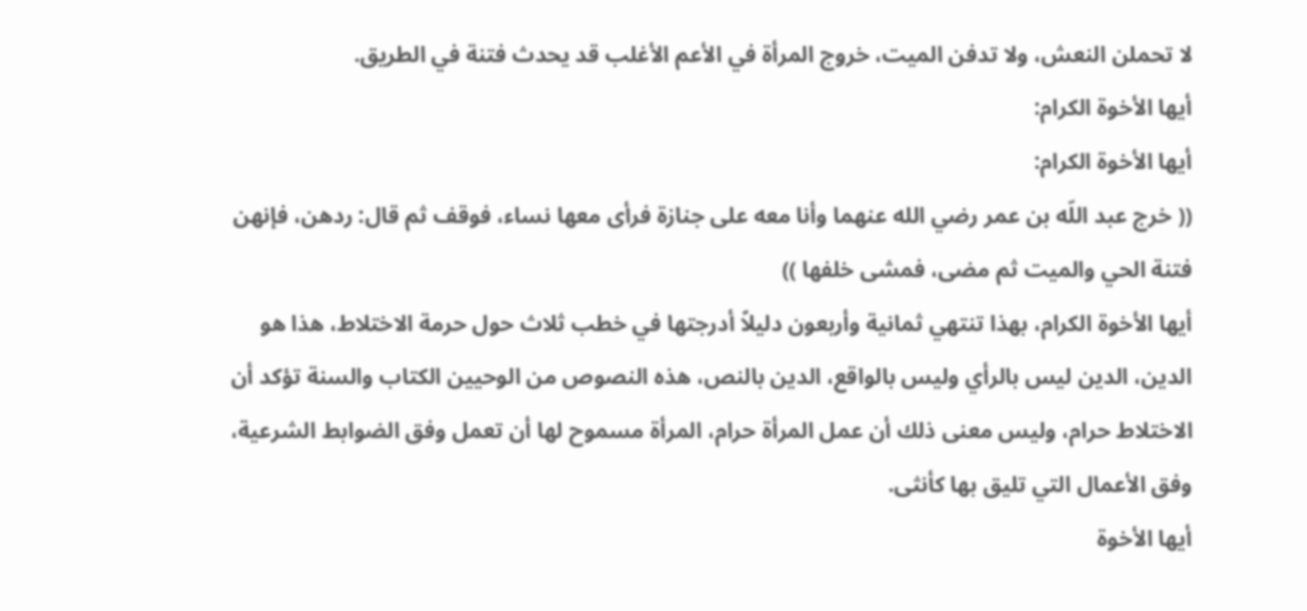لا تحملن النعش، ولا تدفن الميت، خروج المرأة في الأعم الأغلب قد يحدث فتنة في الطريق.
أيها الأخوة الكرام:
أيها الأخوة الكرام:
(( خرج عبد اللّه بن عمر رضي الله عنهما وأنا معه على جنازة فرأى معها نساء، فوقف ثم قال: ردهن، فإنهن فتنة الحي والميت ثم مضى، فمشى خلفها ))
أيها الأخوة الكرام، بهذا تنتهي ثمانية وأربعون دليلاً أدرجتها في خطب ثلاث حول حرمة الاختلاط، هذا هو الدين، الدين ليس بالرأي وليس بالواقع، الدين بالنص، هذه النصوص من الوحيين الكتاب والسنة تؤكد أن الاختلاط حرام، وليس معنى ذلك أن عمل المرأة حرام، المرأة مسموح لها أن تعمل وفق الضوابط الشرعية، وفق الأعمال التي تليق بها كأنثى.
أيها الأخوة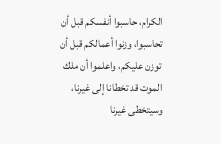الكرام، حاسبوا أنفسكم قبل أن تحاسبوا، وزنوا أعمالكم قبل أن توزن عليكم، واعلموا أن ملك الموت قد تخطانا إلى غيرنا، وسيتخطى غيرنا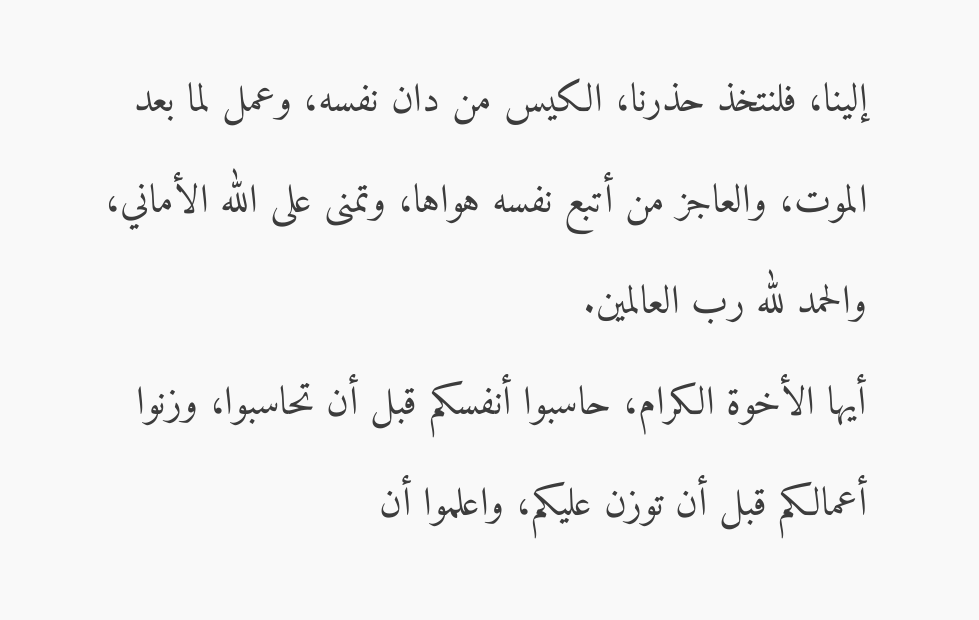إلينا، فلنتخذ حذرنا، الكيس من دان نفسه، وعمل لما بعد الموت، والعاجز من أتبع نفسه هواها، وتمنى على الله الأماني، والحمد لله رب العالمين.
أيها الأخوة الكرام، حاسبوا أنفسكم قبل أن تحاسبوا، وزنوا أعمالكم قبل أن توزن عليكم، واعلموا أن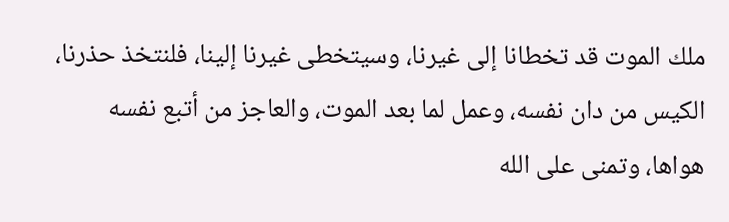ملك الموت قد تخطانا إلى غيرنا، وسيتخطى غيرنا إلينا، فلنتخذ حذرنا، الكيس من دان نفسه، وعمل لما بعد الموت، والعاجز من أتبع نفسه هواها، وتمنى على الله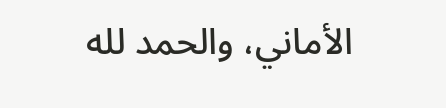الأماني، والحمد لله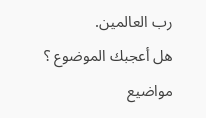رب العالمين.
هل أعجبك الموضوع ؟
مواضيع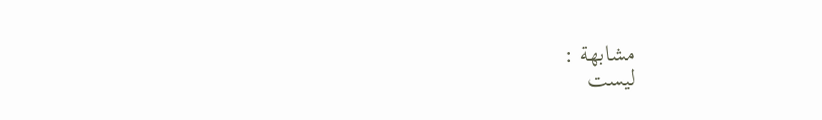مشابهة :
ليست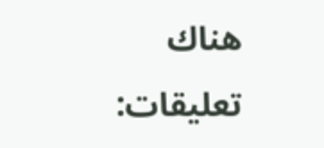هناك تعليقات: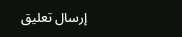إرسال تعليق